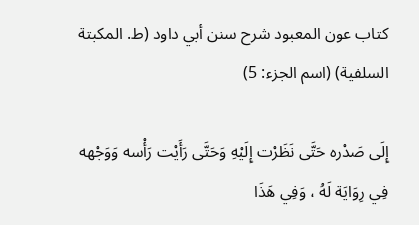كتاب عون المعبود شرح سنن أبي داود (ط. المكبتة السلفية) (اسم الجزء: 5)

إِلَى صَدْره حَتَّى نَظَرْت إِلَيْهِ وَحَتَّى رَأَيْت رَأْسه وَوَجْهه فِي رِوَايَة لَهُ ، وَفِي هَذَا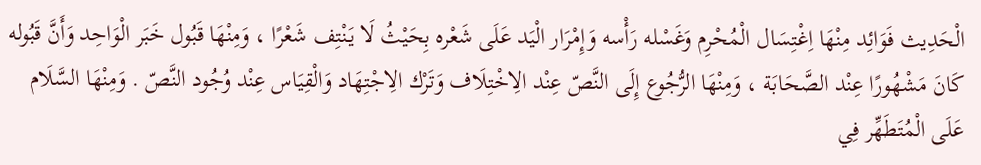الْحَدِيث فَوَائِد مِنْهَا اِغْتِسَال الْمُحْرِم وَغَسْله رَأْسه وَإِمْرَار الْيَد عَلَى شَعْره بِحَيْثُ لَا يَنْتِف شَعْرًا ، وَمِنْهَا قَبُول خَبَر الْوَاحِد وَأَنَّ قَبُوله كَانَ مَشْهُورًا عِنْد الصَّحَابَة ، وَمِنْهَا الرُّجُوع إِلَى النَّصّ عِنْد الِاخْتِلَاف وَتَرْك الِاجْتِهَاد وَالْقِيَاس عِنْد وُجُود النَّصّ . وَمِنْهَا السَّلَام عَلَى الْمُتَطَهِّر فِي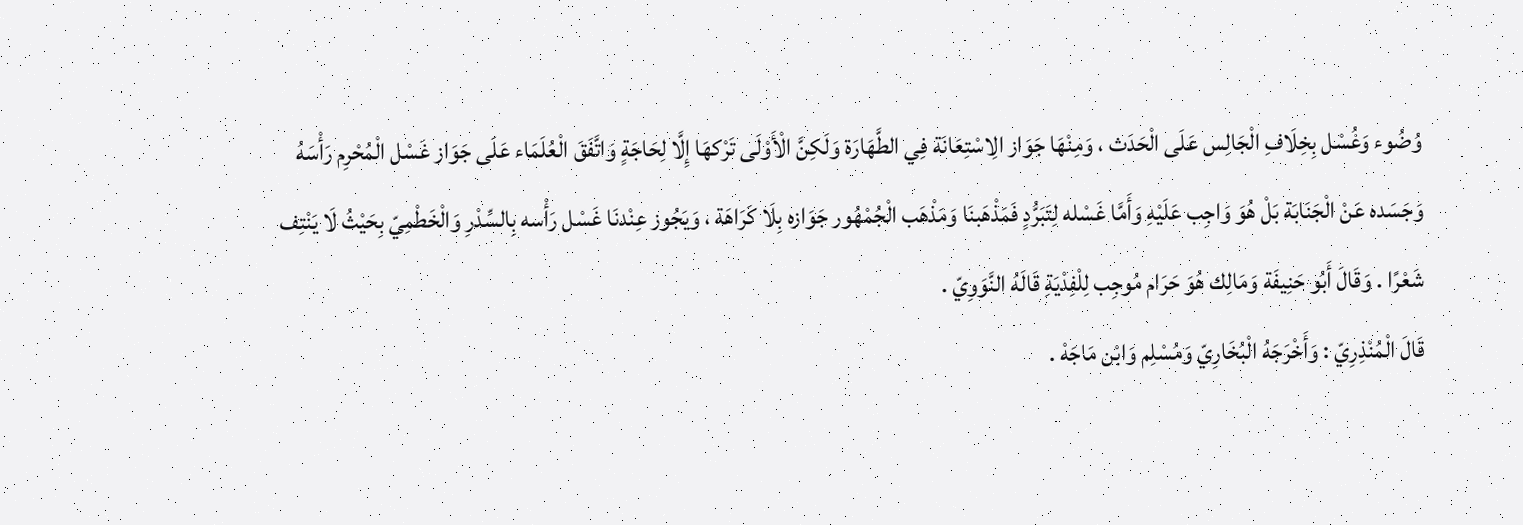وُضُوء وَغُسْل بِخِلَافِ الْجَالِس عَلَى الْحَدَث ، وَمِنْهَا جَوَاز الِاسْتِعَانَة فِي الطَّهَارَة وَلَكِنَّ الْأَوْلَى تَرْكهَا إِلَّا لِحَاجَةٍ وَاتَّفَقَ الْعُلَمَاء عَلَى جَوَاز غَسْل الْمُحْرِم رَأْسَهُ وَجَسَده عَنْ الْجَنَابَة بَلْ هُوَ وَاجِب عَلَيْهِ وَأَمَّا غَسْله لِتَبَرُّدٍ فَمَذْهَبنَا وَمَذْهَب الْجُمْهُور جَوَازه بِلَا كَرَاهَة ، وَيَجُوز عِنْدنَا غَسْل رَأْسه بِالسِّدْرِ وَالْخَطْمِيّ بِحَيْثُ لَا يَنْتِف شَعْرًا . وَقَالَ أَبُو حَنِيفَة وَمَالِك هُوَ حَرَام مُوجِب لِلْفِدْيَةِ قَالَهُ النَّوَوِيّ .
قَالَ الْمُنْذِرِيّ : وَأَخْرَجَهُ الْبُخَارِيّ وَمُسْلِم وَابْن مَاجَهْ .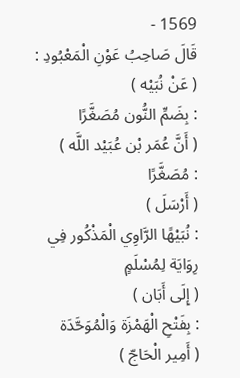1569 -
قَالَ صَاحِبُ عَوْنِ الْمَعْبُودِ :
( عَنْ نُبَيْه )
: بِضَمِّ النُّون مُصَغَّرًا
( أَنَّ عُمَر بْن عُبَيْد اللَّه )
: مُصَغَّرًا
( أَرْسَلَ )
: نُبَيْهًا الرَّاوِي الْمَذْكُور فِي رِوَايَة لِمُسْلَمٍ
( إِلَى أَبَان )
: بِفَتْحِ الْهَمْزَة وَالْمُوَحَّدَة
( أَمِير الْحَاجّ )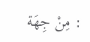: مِنْ جِهَة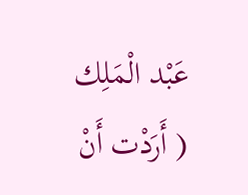عَبْد الْمَلِك
( أَرَدْت أَنْ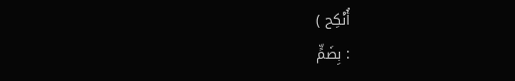أُنْكِح )
: بِضَمٍّ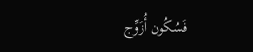فَسُكُون أُزَوِّج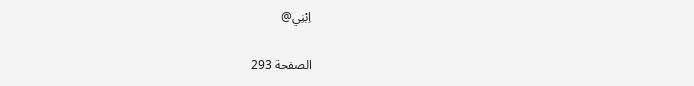اِبْنِي@

الصفحة 293